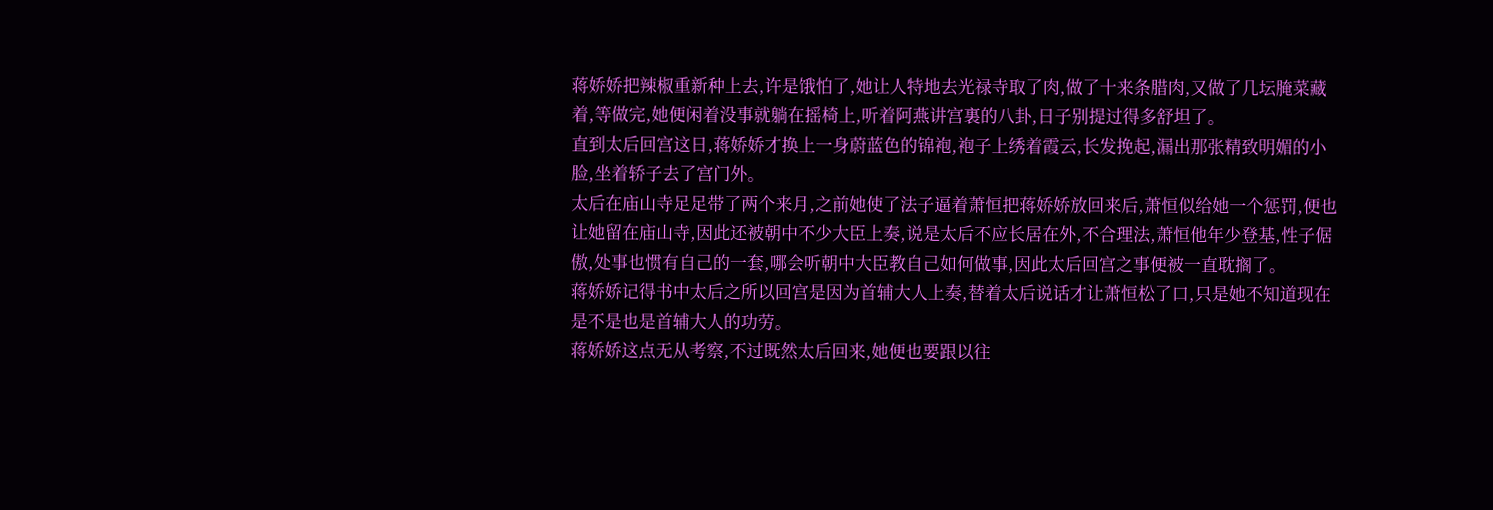蒋娇娇把辣椒重新种上去,许是饿怕了,她让人特地去光禄寺取了肉,做了十来条腊肉,又做了几坛腌菜藏着,等做完,她便闲着没事就躺在摇椅上,听着阿燕讲宫裏的八卦,日子别提过得多舒坦了。
直到太后回宫这日,蒋娇娇才换上一身蔚蓝色的锦袍,袍子上绣着霞云,长发挽起,漏出那张精致明媚的小脸,坐着轿子去了宫门外。
太后在庙山寺足足带了两个来月,之前她使了法子逼着萧恒把蒋娇娇放回来后,萧恒似给她一个惩罚,便也让她留在庙山寺,因此还被朝中不少大臣上奏,说是太后不应长居在外,不合理法,萧恒他年少登基,性子倨傲,处事也惯有自己的一套,哪会听朝中大臣教自己如何做事,因此太后回宫之事便被一直耽搁了。
蒋娇娇记得书中太后之所以回宫是因为首辅大人上奏,替着太后说话才让萧恒松了口,只是她不知道现在是不是也是首辅大人的功劳。
蒋娇娇这点无从考察,不过既然太后回来,她便也要跟以往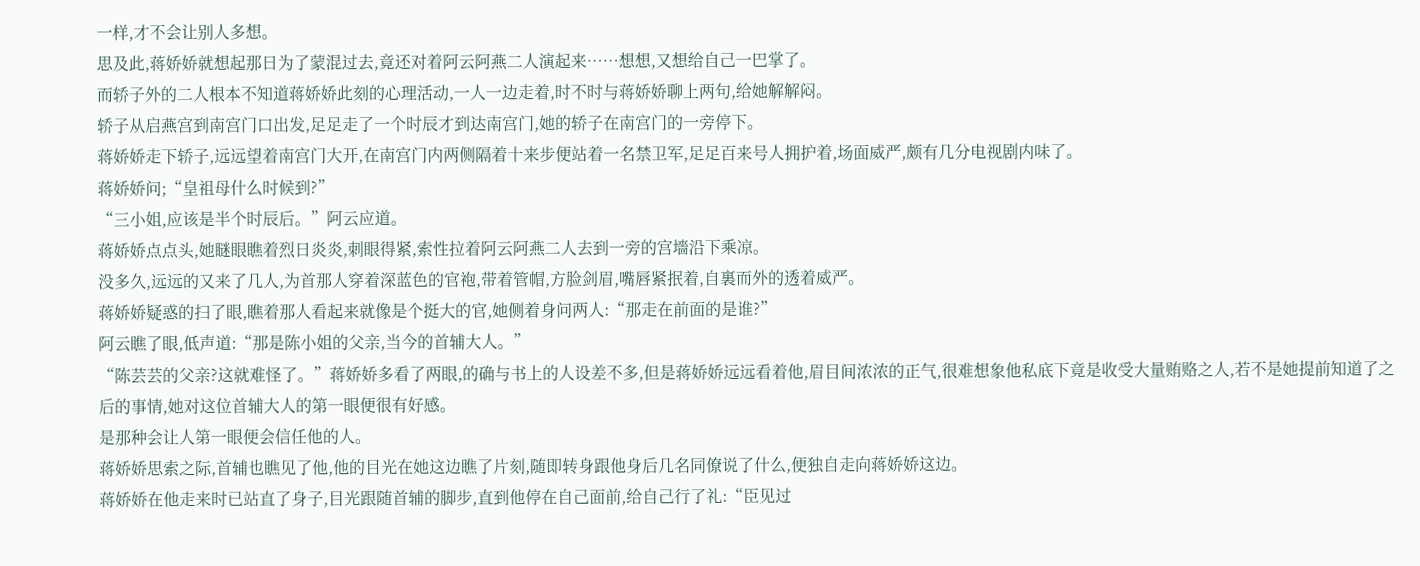一样,才不会让别人多想。
思及此,蒋娇娇就想起那日为了蒙混过去,竟还对着阿云阿燕二人演起来……想想,又想给自己一巴掌了。
而轿子外的二人根本不知道蒋娇娇此刻的心理活动,一人一边走着,时不时与蒋娇娇聊上两句,给她解解闷。
轿子从启燕宫到南宫门口出发,足足走了一个时辰才到达南宫门,她的轿子在南宫门的一旁停下。
蒋娇娇走下轿子,远远望着南宫门大开,在南宫门内两侧隔着十来步便站着一名禁卫军,足足百来号人拥护着,场面威严,颇有几分电视剧内味了。
蒋娇娇问;“皇祖母什么时候到?”
“三小姐,应该是半个时辰后。”阿云应道。
蒋娇娇点点头,她瞇眼瞧着烈日炎炎,刺眼得紧,索性拉着阿云阿燕二人去到一旁的宫墻沿下乘凉。
没多久,远远的又来了几人,为首那人穿着深蓝色的官袍,带着管帽,方脸剑眉,嘴唇紧抿着,自裏而外的透着威严。
蒋娇娇疑惑的扫了眼,瞧着那人看起来就像是个挺大的官,她侧着身问两人:“那走在前面的是谁?”
阿云瞧了眼,低声道:“那是陈小姐的父亲,当今的首辅大人。”
“陈芸芸的父亲?这就难怪了。”蒋娇娇多看了两眼,的确与书上的人设差不多,但是蒋娇娇远远看着他,眉目间浓浓的正气,很难想象他私底下竟是收受大量贿赂之人,若不是她提前知道了之后的事情,她对这位首辅大人的第一眼便很有好感。
是那种会让人第一眼便会信任他的人。
蒋娇娇思索之际,首辅也瞧见了他,他的目光在她这边瞧了片刻,随即转身跟他身后几名同僚说了什么,便独自走向蒋娇娇这边。
蒋娇娇在他走来时已站直了身子,目光跟随首辅的脚步,直到他停在自己面前,给自己行了礼:“臣见过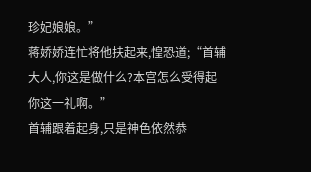珍妃娘娘。”
蒋娇娇连忙将他扶起来,惶恐道;“首辅大人,你这是做什么?本宫怎么受得起你这一礼啊。”
首辅跟着起身,只是神色依然恭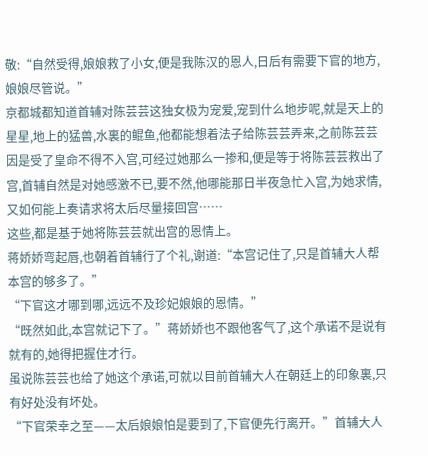敬:“自然受得,娘娘救了小女,便是我陈汉的恩人,日后有需要下官的地方,娘娘尽管说。”
京都城都知道首辅对陈芸芸这独女极为宠爱,宠到什么地步呢,就是天上的星星,地上的猛兽,水裏的鲲鱼,他都能想着法子给陈芸芸弄来,之前陈芸芸因是受了皇命不得不入宫,可经过她那么一掺和,便是等于将陈芸芸救出了宫,首辅自然是对她感激不已,要不然,他哪能那日半夜急忙入宫,为她求情,又如何能上奏请求将太后尽量接回宫……
这些,都是基于她将陈芸芸就出宫的恩情上。
蒋娇娇弯起唇,也朝着首辅行了个礼,谢道:“本宫记住了,只是首辅大人帮本宫的够多了。”
“下官这才哪到哪,远远不及珍妃娘娘的恩情。”
“既然如此,本宫就记下了。”蒋娇娇也不跟他客气了,这个承诺不是说有就有的,她得把握住才行。
虽说陈芸芸也给了她这个承诺,可就以目前首辅大人在朝廷上的印象裏,只有好处没有坏处。
“下官荣幸之至——太后娘娘怕是要到了,下官便先行离开。”首辅大人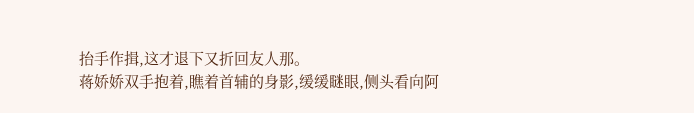抬手作揖,这才退下又折回友人那。
蒋娇娇双手抱着,瞧着首辅的身影,缓缓瞇眼,侧头看向阿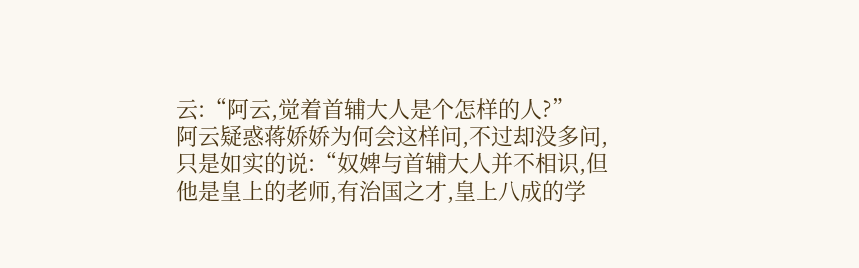云:“阿云,觉着首辅大人是个怎样的人?”
阿云疑惑蒋娇娇为何会这样问,不过却没多问,只是如实的说:“奴婢与首辅大人并不相识,但他是皇上的老师,有治国之才,皇上八成的学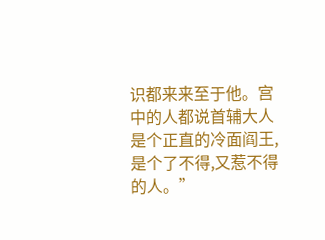识都来来至于他。宫中的人都说首辅大人是个正直的冷面阎王,是个了不得,又惹不得的人。”